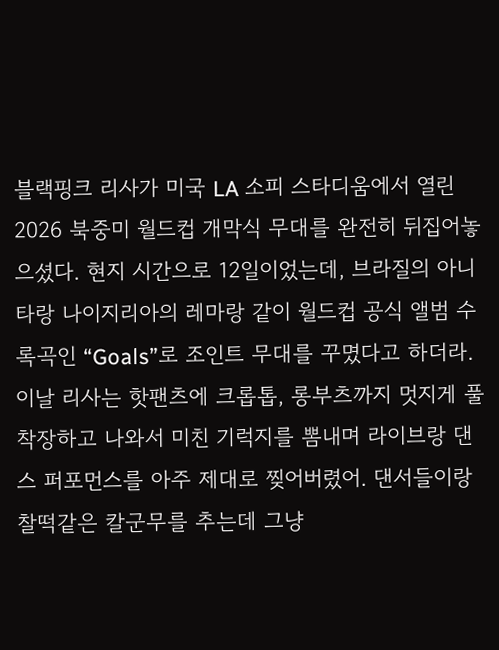블랙핑크 리사가 미국 LA 소피 스타디움에서 열린 2026 북중미 월드컵 개막식 무대를 완전히 뒤집어놓으셨다. 현지 시간으로 12일이었는데, 브라질의 아니타랑 나이지리아의 레마랑 같이 월드컵 공식 앨범 수록곡인 “Goals”로 조인트 무대를 꾸몄다고 하더라.
이날 리사는 핫팬츠에 크롭톱, 롱부츠까지 멋지게 풀착장하고 나와서 미친 기럭지를 뽐내며 라이브랑 댄스 퍼포먼스를 아주 제대로 찢어버렸어. 댄서들이랑 찰떡같은 칼군무를 추는데 그냥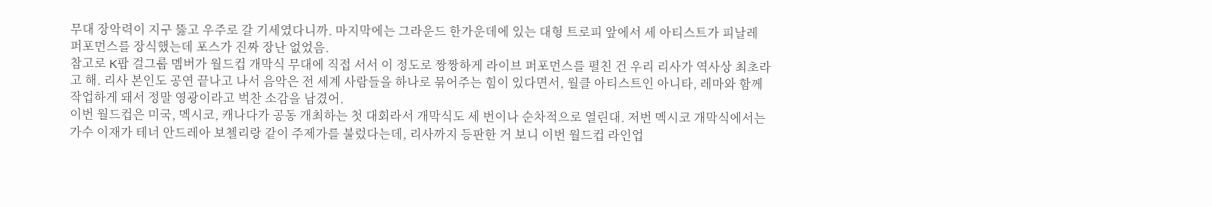무대 장악력이 지구 뚫고 우주로 갈 기세였다니까. 마지막에는 그라운드 한가운데에 있는 대형 트로피 앞에서 세 아티스트가 피날레 퍼포먼스를 장식했는데 포스가 진짜 장난 없었음.
참고로 K팝 걸그룹 멤버가 월드컵 개막식 무대에 직접 서서 이 정도로 짱짱하게 라이브 퍼포먼스를 펼친 건 우리 리사가 역사상 최초라고 해. 리사 본인도 공연 끝나고 나서 음악은 전 세계 사람들을 하나로 묶어주는 힘이 있다면서, 월클 아티스트인 아니타, 레마와 함께 작업하게 돼서 정말 영광이라고 벅찬 소감을 남겼어.
이번 월드컵은 미국, 멕시코, 캐나다가 공동 개최하는 첫 대회라서 개막식도 세 번이나 순차적으로 열린대. 저번 멕시코 개막식에서는 가수 이재가 테너 안드레아 보첼리랑 같이 주제가를 불렀다는데, 리사까지 등판한 거 보니 이번 월드컵 라인업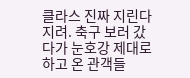클라스 진짜 지린다 지려. 축구 보러 갔다가 눈호강 제대로 하고 온 관객들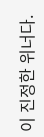이 진정한 위너다.